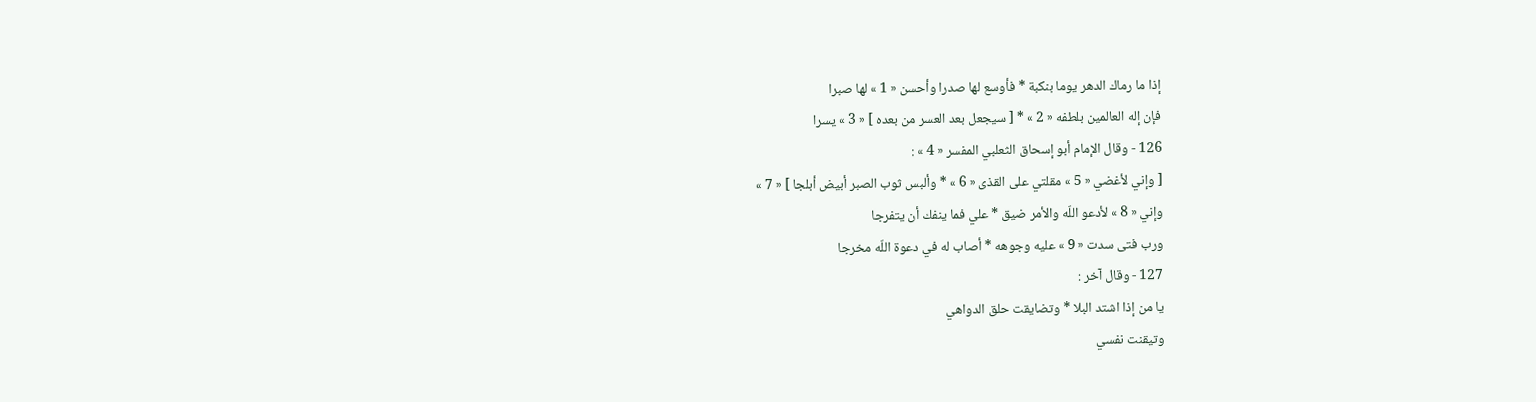إذا ما رماك الدهر يوما بنكبة * فأوسع لها صدرا وأحسن « 1 » لها صبرا
فإن إله العالمين بلطفه « 2 » * [ سيجعل بعد العسر من بعده ] « 3 » يسرا
126 - وقال الإمام أبو إسحاق الثعلبي المفسر « 4 » :
[ وإني لأغضي « 5 » مقلتي على القذى « 6 » * وألبس ثوب الصبر أبيض أبلجا ] « 7 »
وإني « 8 » لأدعو اللّه والأمر ضيق * علي فما ينفك أن يتفرجا
ورب فتى سدت « 9 » عليه وجوهه * أصاب له في دعوة اللّه مخرجا
127 - وقال آخر :
يا من إذا اشتد البلا * وتضايقت حلق الدواهي
وتيقنت نفسي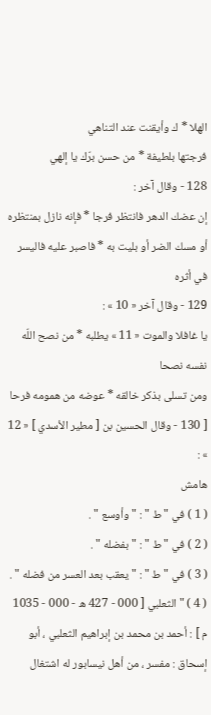الهلا * ك وأيقنت عند التناهي
فرجتها بلطيفة * من حسن برّك يا إلهي
128 - وقال آخر :
إن عضك الدهر فانتظر فرجا * فإنه نازل بمنتظره
أو مسك الضر أو بليت به * فاصبر عليه فاليسر في أثره
129 - وقال آخر « 10 » :
يا غافلا والموت « 11 » يطلبه * من نصح اللّه نفسه نصحا
ومن تسلى بذكر خالقه * عوضه من همومه فرحا
[ 130 - وقال الحسين بن [ مطير الأسدي ] « 12 » :
هامش
( 1 ) في " ط " : " وأوسع " .
( 2 ) في " ط " : " بفضله " .
( 3 ) في " ط " : " يعقب بعد العسر من فضله " .
( 4 ) " الثعلبي [ 000 - 427 ه - 000 - 1035 م ] : أحمد بن محمد بن إبراهيم الثعلبي ، أبو إسحاق : مفسر ، من أهل نيسابور له اشتغال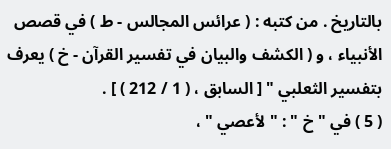بالتاريخ . من كتبه : ( عرائس المجالس - ط ) في قصص الأنبياء ، و ( الكشف والبيان في تفسير القرآن - خ ) يعرف بتفسير الثعلبي " [ السابق ، ( 1 / 212 ) ] .
( 5 ) في " خ " : " لأعصي " ،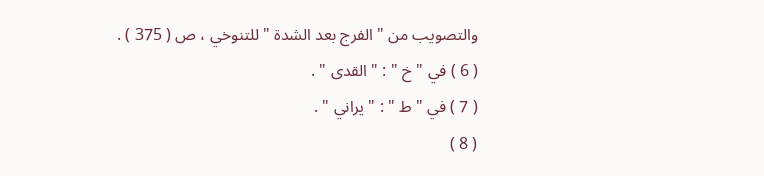والتصويب من " الفرج بعد الشدة " للتنوخي ، ص ( 375 ) .
( 6 ) في " خ " : " القدى " .
( 7 ) في " ط " : " يراني " .
( 8 )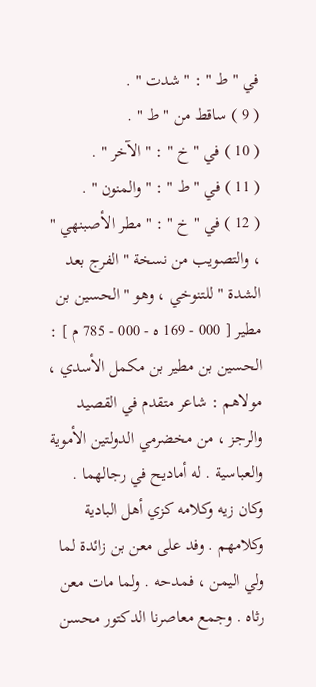في " ط " : " شدت " .
( 9 ) ساقط من " ط " .
( 10 ) في " خ " : " الآخر " .
( 11 ) في " ط " : " والمنون " .
( 12 ) في " خ " : " مطر الأصبنهي " ، والتصويب من نسخة " الفرج بعد الشدة " للتنوخي ، وهو " الحسين بن مطير [ 000 - 169 ه - 000 - 785 م ] : الحسين بن مطير بن مكمل الأسدي ، مولاهم : شاعر متقدم في القصيد والرجز ، من مخضرمي الدولتين الأموية والعباسية . له أماديح في رجالهما . وكان زيه وكلامه كزي أهل البادية وكلامهم . وفد على معن بن زائدة لما ولي اليمن ، فمدحه . ولما مات معن رثاه . وجمع معاصرنا الدكتور محسن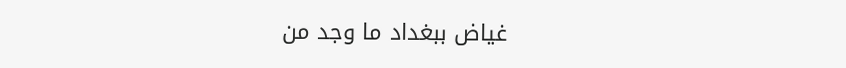غياض ببغداد ما وجد من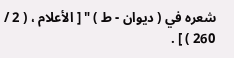شعره في ( ديوان - ط ) " [ الأعلام ، ( 2 / 260 ) ] .